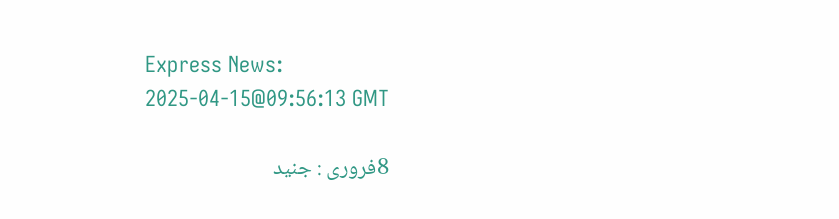Express News:
2025-04-15@09:56:13 GMT

8فروری : جنید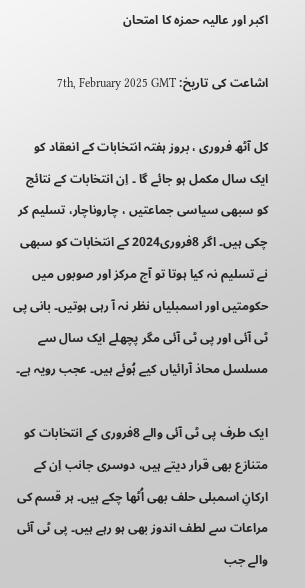اکبر اور عالیہ حمزہ کا امتحان

اشاعت کی تاریخ: 7th, February 2025 GMT

کل آٹھ فروری ، بروز ہفتہ انتخابات کے انعقاد کو ایک سال مکمل ہو جائے گا ۔ اِن انتخابات کے نتائج کو سبھی سیاسی جماعتیں ، چاروناچار، تسلیم کر چکی ہیں۔ اگر 8فروری2024 کے انتخابات کو سبھی نے تسلیم نہ کیا ہوتا تو آج مرکز اور صوبوں میں حکومتیں اور اسمبلیاں نظر نہ آ رہی ہوتیں۔ بانی پی ٹی آئی اور پی ٹی آئی مگر پچھلے ایک سال سے مسلسل محاذ آرائیاں کیے ہُوئے ہیں۔ عجب رویہ ہے۔

ایک طرف پی ٹی آئی والے 8فروری کے انتخابات کو متنازع بھی قرار دیتے ہیں، دوسری جانب اِن کے ارکانِ اسمبلی حلف بھی اُٹھا چکے ہیں۔ ہر قسم کی مراعات سے لطف اندوز بھی ہو رہے ہیں۔ پی ٹی آئی والے جب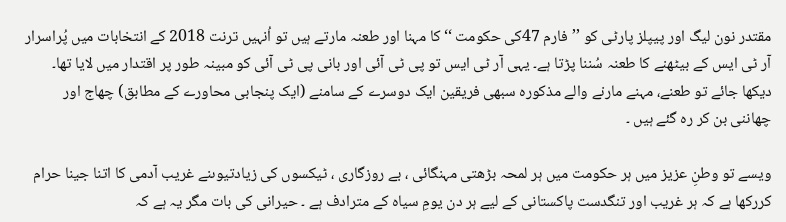مقتدر نون لیگ اور پیپلز پارٹی کو ’’فارم 47کی حکومت ‘‘ کا مہنا اور طعنہ مارتے ہیں تو اُنہیں ترنت 2018 کے انتخابات میں پُراسرار آر ٹی ایس کے بیٹھنے کا طعنہ سُننا پڑتا ہے۔ یہی آر ٹی ایس تو پی ٹی آئی اور بانی پی ٹی آئی کو مبینہ طور پر اقتدار میں لایا تھا۔ دیکھا جائے تو طعنے، مہنے مارنے والے مذکورہ سبھی فریقین ایک دوسرے کے سامنے (ایک پنجابی محاورے کے مطابق) چھاج اور چھاننی بن کر رہ گئے ہیں ۔

ویسے تو وطنِ عزیز میں ہر حکومت میں ہر لمحہ بڑھتی مہنگائی ، بے روزگاری ، ٹیکسوں کی زیادتیوںنے غریب آدمی کا اتنا جینا حرام کررکھا ہے کہ ہر غریب اور تنگدست پاکستانی کے لیے ہر دن یومِ سیاہ کے مترادف ہے ۔ حیرانی کی بات مگر یہ ہے کہ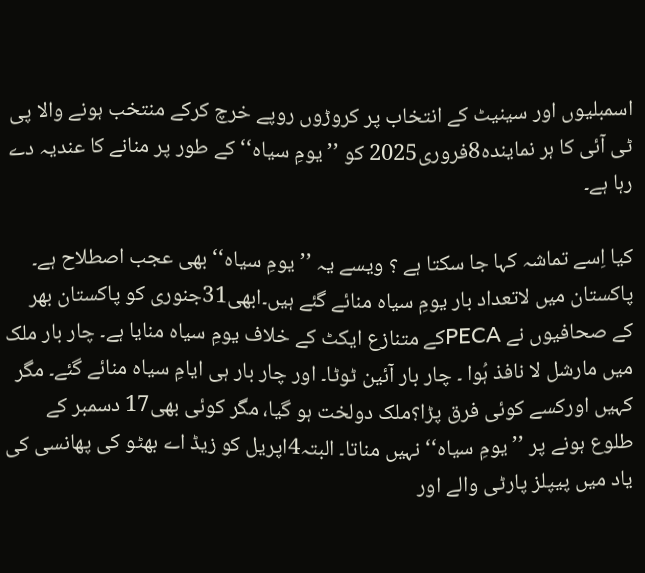اسمبلیوں اور سینیٹ کے انتخاب پر کروڑوں روپے خرچ کرکے منتخب ہونے والا پی ٹی آئی کا ہر نمایندہ8فروری2025 کو ’’یومِ سیاہ‘‘ کے طور پر منانے کا عندیہ دے رہا ہے۔

کیا اِسے تماشہ کہا جا سکتا ہے ؟ ویسے یہ ’’یومِ سیاہ‘‘ بھی عجب اصطلاح ہے۔ پاکستان میں لاتعداد بار یومِ سیاہ منائے گئے ہیں۔ابھی31جنوری کو پاکستان بھر کے صحافیوں نے PECAکے متنازع ایکٹ کے خلاف یومِ سیاہ منایا ہے۔ چار بار ملک میں مارشل لا نافذ ہُوا ۔ چار بار آئین ٹوٹا۔ اور چار بار ہی ایامِ سیاہ منائے گئے۔ مگر کہیں اورکسے کوئی فرق پڑا؟ملک دولخت ہو گیا، مگر کوئی بھی17 دسمبر کے طلوع ہونے پر ’’یومِ سیاہ‘‘ نہیں مناتا۔ البتہ4اپریل کو زیڈ اے بھٹو کی پھانسی کی یاد میں پیپلز پارٹی والے اور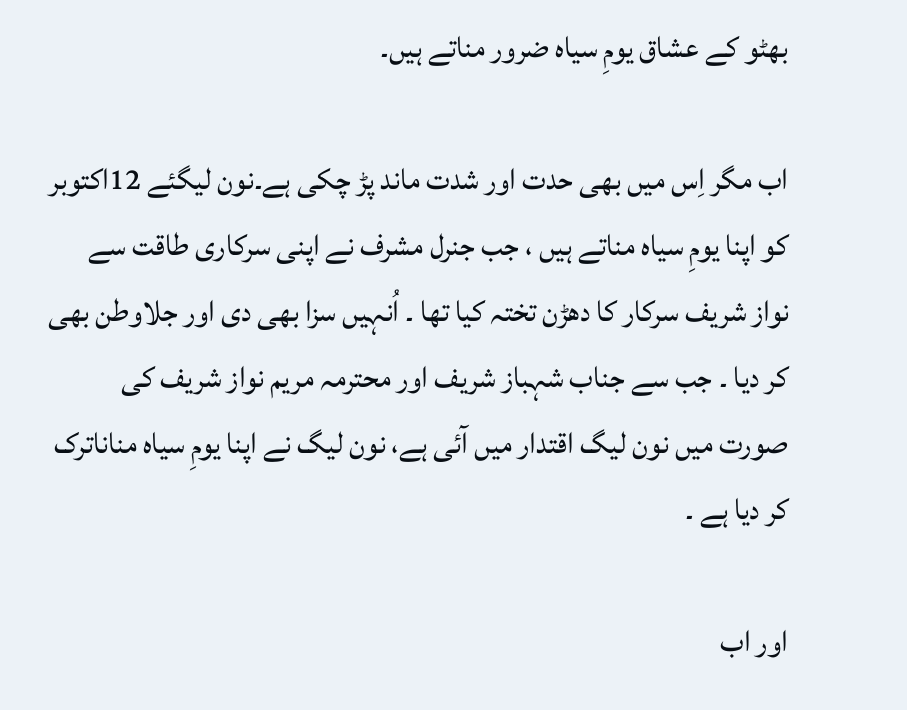بھٹو کے عشاق یومِ سیاہ ضرور مناتے ہیں۔

اب مگر اِس میں بھی حدت اور شدت ماند پڑ چکی ہے۔نون لیگئے 12اکتوبر کو اپنا یومِ سیاہ مناتے ہیں ، جب جنرل مشرف نے اپنی سرکاری طاقت سے نواز شریف سرکار کا دھڑن تختہ کیا تھا ۔ اُنہیں سزا بھی دی اور جلاوطن بھی کر دیا ۔ جب سے جناب شہباز شریف اور محترمہ مریم نواز شریف کی صورت میں نون لیگ اقتدار میں آئی ہے، نون لیگ نے اپنا یومِ سیاہ مناناترک کر دیا ہے ۔

اور اب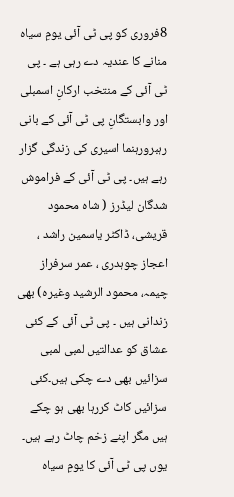8فروری کو پی ٹی آئی یومِ سیاہ منانے کا عندیہ دے رہی ہے ۔ پی ٹی آئی کے منتخب ارکانِ اسمبلی اور وابستگانِ پی ٹی آئی کے بانی رہبرورہنما اسیری کی زندگی گزار رہے ہیں۔ پی ٹی آئی کے فراموش شدگان لیڈرز ( شاہ محمود قریشی، ڈاکٹر یاسمین راشد ، اعجاز چوہدری ، عمر سرفراز چیمہ، محمود الرشید وغیرہ) بھی زندانی ہیں ۔ پی ٹی آئی کے کئی عشاق کو عدالتیں لمبی لمبی سزائیں بھی دے چکی ہیں۔کئی سزائیں کاٹ کررہا بھی ہو چکے ہیں مگر اپنے زخم چاٹ رہے ہیں۔ یوں پی ٹی آئی کا یومِ سیاہ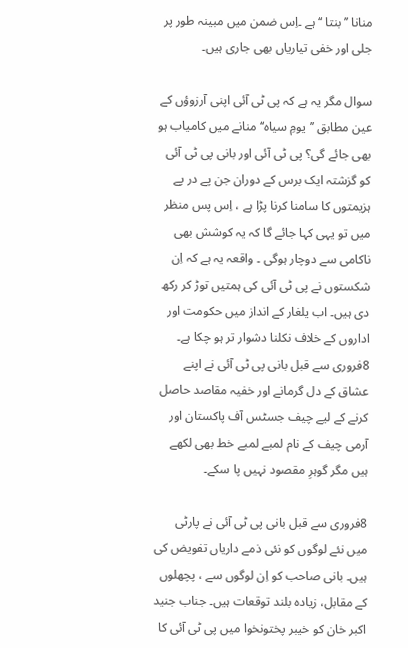منانا ’’بنتا ‘‘ ہے ۔اِس ضمن میں مبینہ طور پر جلی اور خفی تیاریاں بھی جاری ہیں۔

سوال مگر یہ ہے کہ پی ٹی آئی اپنی آرزوؤں کے عین مطابق ’’یومِ سیاہ‘‘ منانے میں کامیاب ہو بھی جائے گی؟ پی ٹی آئی اور بانی پی ٹی آئی کو گزشتہ ایک برس کے دوران جن پے در پے ہزیمتوں کا سامنا کرنا پڑا ہے ، اِس پس منظر میں تو یہی کہا جائے گا کہ یہ کوشش بھی ناکامی سے دوچار ہوگی ۔ واقعہ یہ ہے کہ اِن شکستوں نے پی ٹی آئی کی ہمتیں توڑ کر رکھ دی ہیں۔ اب یلغار کے انداز میں حکومت اور اداروں کے خلاف نکلنا دشوار تر ہو چکا ہے۔ 8فروری سے قبل بانی پی ٹی آئی نے اپنے عشاق کے دل گرمانے اور خفیہ مقاصد حاصل کرنے کے لیے چیف جسٹس آف پاکستان اور آرمی چیف کے نام لمبے لمبے خط بھی لکھے ہیں مگر گوہرِ مقصود نہیں پا سکے۔

8فروری سے قبل بانی پی ٹی آئی نے پارٹی میں نئے لوگوں کو نئی ذمے داریاں تفویض کی ہیں۔ بانی صاحب کو اِن لوگوں سے ، پچھلوں کے مقابل، زیادہ بلند توقعات ہیں۔ جناب جنید اکبر خان کو خیبر پختونخوا میں پی ٹی آئی کا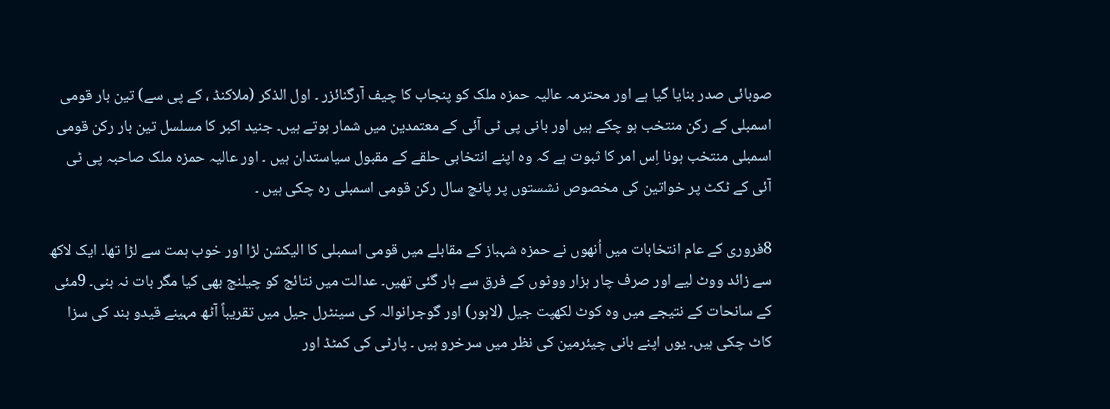صوبائی صدر بنایا گیا ہے اور محترمہ عالیہ حمزہ ملک کو پنجاب کا چیف آرگنائزر ۔ اول الذکر (ملاکنڈ ، کے پی سے) تین بار قومی اسمبلی کے رکن منتخب ہو چکے ہیں اور بانی پی ٹی آئی کے معتمدین میں شمار ہوتے ہیں۔ جنید اکبر کا مسلسل تین بار رکن قومی اسمبلی منتخب ہونا اِس امر کا ثبوت ہے کہ وہ اپنے انتخابی حلقے کے مقبول سیاستدان ہیں ۔ اور عالیہ حمزہ ملک صاحبہ پی ٹی آئی کے ٹکٹ پر خواتین کی مخصوص نشستوں پر پانچ سال رکن قومی اسمبلی رہ چکی ہیں ۔

8فروری کے عام انتخابات میں اُنھوں نے حمزہ شہباز کے مقابلے میں قومی اسمبلی کا الیکشن لڑا اور خوب ہمت سے لڑا تھا۔ ایک لاکھ سے زائد ووٹ لیے اور صرف چار ہزار ووٹوں کے فرق سے ہار گئی تھیں۔ عدالت میں نتائج کو چیلنج بھی کیا مگر بات نہ بنی۔ 9مئی کے سانحات کے نتیجے میں وہ کوٹ لکھپت جیل (لاہور) اور گوجرانوالہ کی سینٹرل جیل میں تقریباً آٹھ مہینے قیدو بند کی سزا کاٹ چکی ہیں۔ یوں اپنے بانی چیئرمین کی نظر میں سرخرو ہیں ۔ پارٹی کی کمٹڈ اور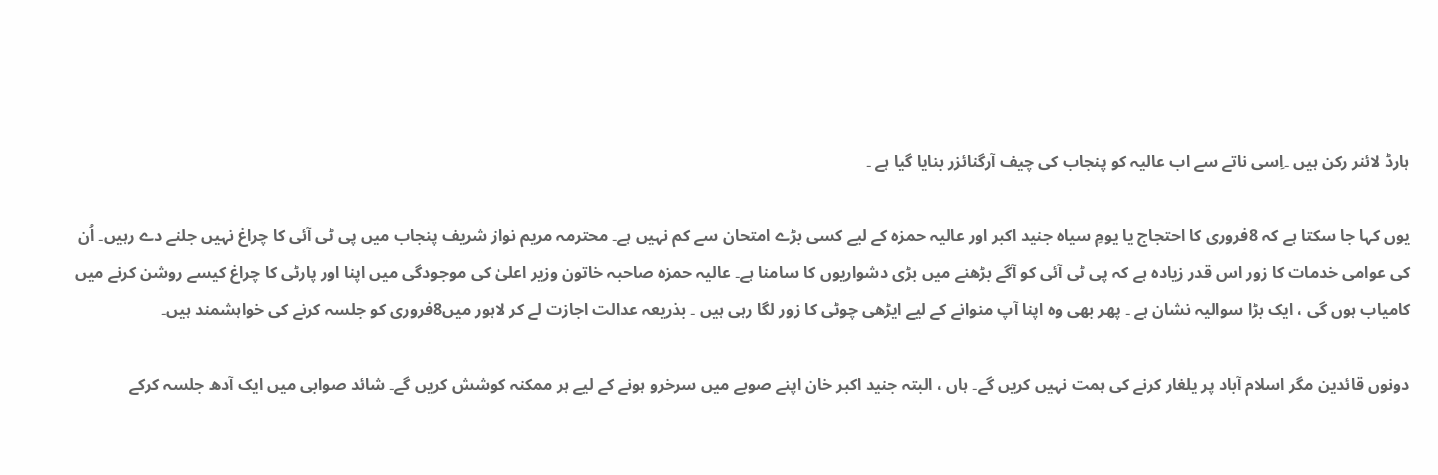ہارڈ لائنر رکن ہیں ۔اِسی ناتے سے اب عالیہ کو پنجاب کی چیف آرگنائزر بنایا گیا ہے ۔

یوں کہا جا سکتا ہے کہ 8فروری کا احتجاج یا یومِ سیاہ جنید اکبر اور عالیہ حمزہ کے لیے کسی بڑے امتحان سے کم نہیں ہے۔ محترمہ مریم نواز شریف پنجاب میں پی ٹی آئی کا چراغ نہیں جلنے دے رہیں۔ اُن کی عوامی خدمات کا زور اس قدر زیادہ ہے کہ پی ٹی آئی کو آگے بڑھنے میں بڑی دشواریوں کا سامنا ہے۔ عالیہ حمزہ صاحبہ خاتون وزیر اعلیٰ کی موجودگی میں اپنا اور پارٹی کا چراغ کیسے روشن کرنے میں کامیاب ہوں گی ، ایک بڑا سوالیہ نشان ہے ۔ پھر بھی وہ اپنا آپ منوانے کے لیے ایڑھی چوٹی کا زور لگا رہی ہیں ۔ بذریعہ عدالت اجازت لے کر لاہور میں8فروری کو جلسہ کرنے کی خواہشمند ہیں۔

دونوں قائدین مگر اسلام آباد پر یلغار کرنے کی ہمت نہیں کریں گے۔ ہاں ، البتہ جنید اکبر خان اپنے صوبے میں سرخرو ہونے کے لیے ہر ممکنہ کوشش کریں گے۔ شائد صوابی میں ایک آدھ جلسہ کرکے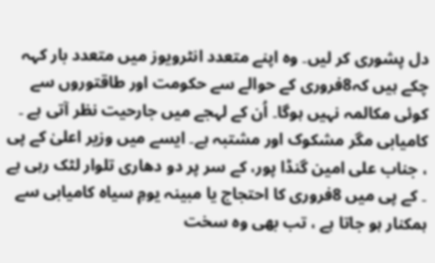دل پشوری کر لیں۔ وہ اپنے متعدد انٹرویوز میں متعدد بار کہہ چکے ہیں کہ8فروری کے حوالے سے حکومت اور طاقتوروں سے کوئی مکالمہ نہیں ہوگا۔ اُن کے لہجے میں جارحیت نظر آتی ہے ۔ کامیابی مگر مشکوک اور مشتبہ ہے۔ ایسے میں وزیر اعلیٰ کے پی ، جناب علی امین گنڈا پور، کے سر پر دو دھاری تلوار لٹک رہی ہے ۔ کے پی میں 8فروری کا احتجاج یا مبینہ یومِ سیاہ کامیابی سے ہمکنار ہو جاتا ہے ، تب بھی وہ سخت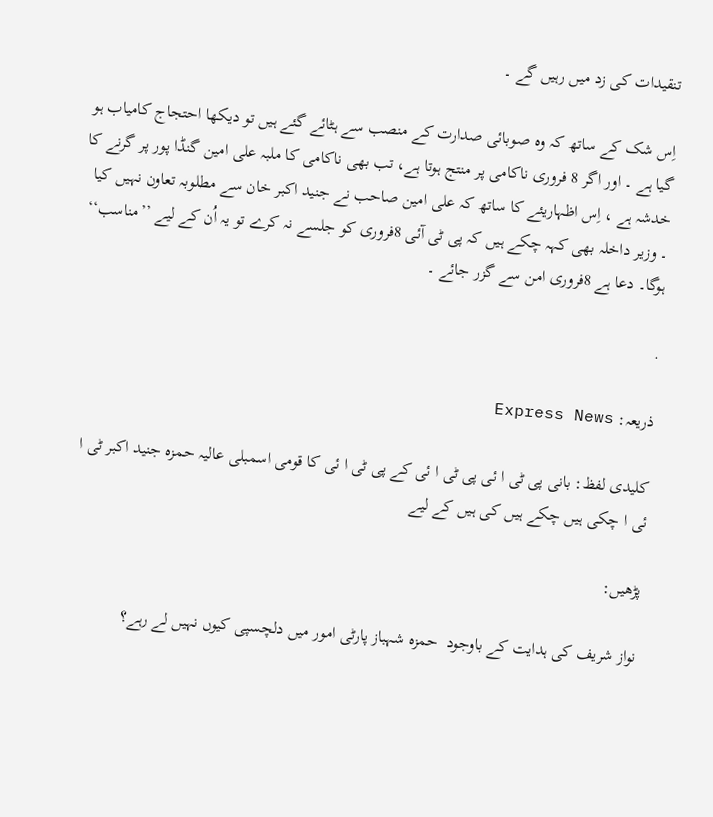تنقیدات کی زد میں رہیں گے ۔

اِس شک کے ساتھ کہ وہ صوبائی صدارت کے منصب سے ہٹائے گئے ہیں تو دیکھا احتجاج کامیاب ہو گیا ہے ۔ اور اگر 8 فروری ناکامی پر منتج ہوتا ہے، تب بھی ناکامی کا ملبہ علی امین گنڈا پور پر گرنے کا خدشہ ہے ، اِس اظہاریئے کا ساتھ کہ علی امین صاحب نے جنید اکبر خان سے مطلوبہ تعاون نہیں کیا ۔ وزیر داخلہ بھی کہہ چکے ہیں کہ پی ٹی آئی 8فروری کو جلسے نہ کرے تو یہ اُن کے لیے ’’مناسب‘‘ ہوگا۔ دعا ہے 8فروری امن سے گزر جائے ۔

.

ذریعہ: Express News

کلیدی لفظ: بانی پی ٹی ا ئی پی ٹی ا ئی کے پی ٹی ا ئی کا قومی اسمبلی عالیہ حمزہ جنید اکبر ٹی ا ئی ا چکی ہیں چکے ہیں کی ہیں کے لیے

پڑھیں:

نواز شریف کی ہدایت کے باوجود  حمزہ شہباز پارٹی امور میں دلچسپی کیوں نہیں لے رہے؟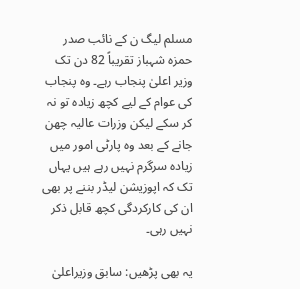مسلم لیگ ن کے نائب صدر حمزہ شہباز تقریباً 82 دن تک وزیر اعلیٰ پنجاب رہے۔ وہ پنجاب کی عوام کے لیے کچھ زیادہ تو نہ کر سکے لیکن وزرات عالیہ چھن جانے کے بعد وہ پارٹی امور میں زیادہ سرگرم نہیں رہے ہیں یہاں تک کہ اپوزیشن لیڈر بننے پر بھی ان کی کارکردگی کچھ قابل ذکر نہیں رہی۔

یہ بھی پڑھیں: سابق وزیراعلیٰ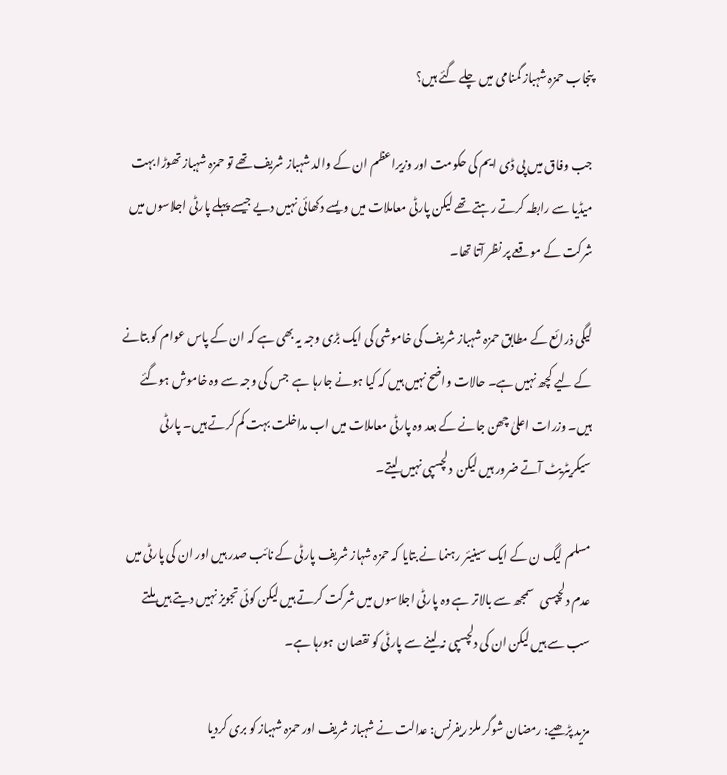پنجاب حمزہ شہباز گمنامی میں چلے گئے ہیں؟

جب وفاق میں پی ڈی ایم کی حکومت اور وزیراعظم ان کے والد شہباز شریف تھے تو حمزہ شہباز تھوڑا بہت میڈیا سے رابطہ کرتے رہتے تھے لیکن پارٹی معاملات میں ویسے دکھائی نہیں دیے جیسے پہلے پارٹی اجلاسوں میں شرکت کے موقعے پر نظر آتا تھا۔

لیگی ذرائع کے مطابق حمزہ شہباز شریف کی خاموشی کی ایک بڑی وجہ یہ بھی ہے کہ ان کے پاس عوام کو بتانے کے لیے کچھ نہیں ہے۔ حالات واضح نہیں ہیں کہ کیا ہونے جارہا ہے  جس کی وجہ سے وہ خاموش ہوگئے ہیں۔ وزرات اعلیٰ چھن جانے کے بعد وہ پارٹی معاملات میں اب مداخلت بہت کم کرتے ہیں۔ پارٹی سیکریٹریٹ آتے ضرور ہیں لیکن  دلچسپی نہیں لیتے۔

مسلم لیگ ن کے ایک سینیئر رہنما نے بتایا کہ حمزہ شہاز شریف پارٹی کے نائب صدر ہیں اور ان کی پارٹی میں عدم دلچپسی   سمجھ سے بالاتر ہے وہ پارٹی اجلاسوں میں شرکت کرتے ہیں لیکن کوئی تجویز نہیں دیتے ہیں ملتے سب سے ہیں لیکن ان کی دلچسپی نہ لینے سے پارٹی کو نقصان  ہورہا ہے۔

مزید پڑھیے: رمضان شوگر ملز ریفرنس: عدالت نے شہباز شریف اور حمزہ شہباز کو بری کردیا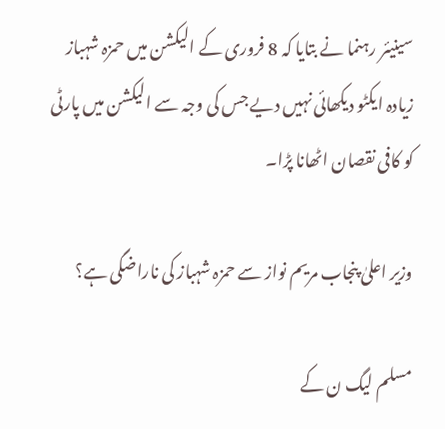سینیئر رہنما نے بتایا کہ 8 فروری کے الیکشن میں حمزہ شہباز زیادہ ایکٹو دیکھائی نہیں دیے جس کی وجہ سے الیکشن میں پارٹی کو کافی نقصان اٹھانا پڑا۔

وزیر اعلیٰ پنجاب مریم نواز سے حمزہ شہباز کی ناراضگی ہے؟

مسلم لیگ ن کے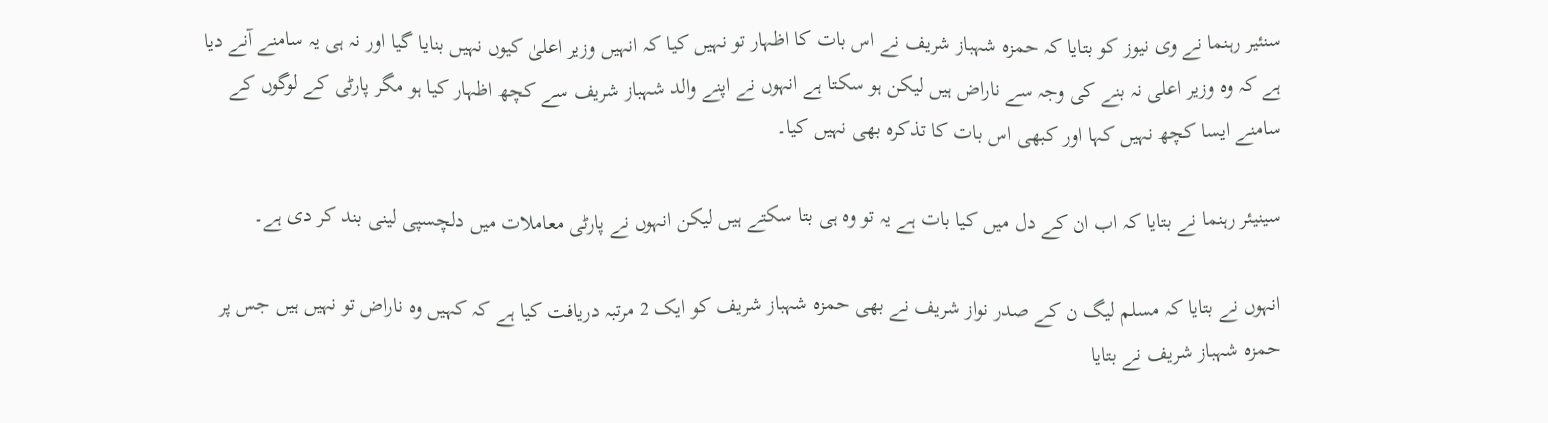سنئیر رہنما نے وی نیوز کو بتایا کہ حمزہ شہباز شریف نے اس بات کا اظہار تو نہیں کیا کہ انہیں وزیر اعلیٰ کیوں نہیں بنایا گیا اور نہ ہی یہ سامنے آنے دیا ہے کہ وہ وزیر اعلی نہ بنے کی وجہ سے ناراض ہیں لیکن ہو سکتا ہے انہوں نے اپنے والد شہباز شریف سے کچھ اظہار کیا ہو مگر پارٹی کے لوگوں کے سامنے ایسا کچھ نہیں کہا اور کبھی اس بات کا تذکرہ بھی نہیں کیا۔

سینیئر رہنما نے بتایا کہ اب ان کے دل میں کیا بات ہے یہ تو وہ ہی بتا سکتے ہیں لیکن انہوں نے پارٹی معاملات میں دلچسپی لینی بند کر دی ہے۔

انہوں نے بتایا کہ مسلم لیگ ن کے صدر نواز شریف نے بھی حمزہ شہباز شریف کو ایک 2 مرتبہ دریافت کیا ہے کہ کہیں وہ ناراض تو نہیں ہیں جس پر حمزہ شہباز شریف نے بتایا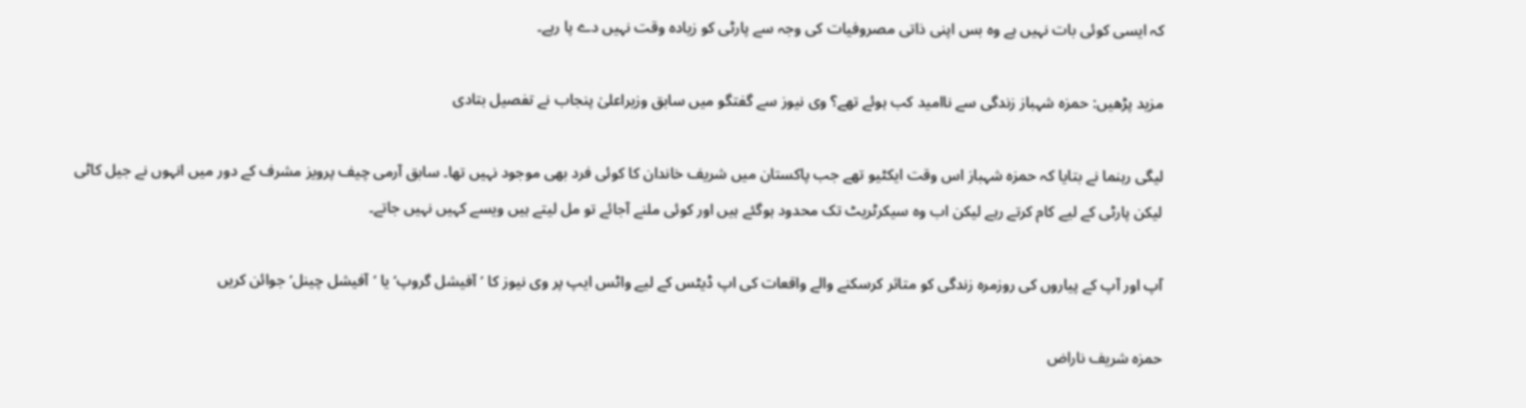کہ ایسی کوئی بات نہیں ہے وہ بس اپنی ذاتی مصروفیات کی وجہ سے پارٹی کو زیادہ وقت نہیں دے پا رہے۔

مزید پڑھیں: حمزہ شہباز زندگی سے ناامید کب ہوئے تھے؟ وی نیوز سے گفتگو میں سابق وزیراعلیٰ پنجاب نے تفصیل بتادی

لیگی رہنما نے بتایا کہ حمزہ شہباز اس وقت ایکٹیو تھے جب پاکستان میں شریف خاندان کا کوئی فرد بھی موجود نہیں تھا۔ سابق آرمی چیف پرویز مشرف کے دور میں انہوں نے جیل کاٹی لیکن پارٹی کے لیے کام کرتے رہے لیکن اب وہ سیکرٹریٹ تک محدود ہوگئے ہیں اور کوئی ملنے آجائے تو مل لیتے ہیں ویسے کہیں نہیں جاتے۔

آپ اور آپ کے پیاروں کی روزمرہ زندگی کو متاثر کرسکنے والے واقعات کی اپ ڈیٹس کے لیے واٹس ایپ پر وی نیوز کا ’آفیشل گروپ‘ یا ’آفیشل چینل‘ جوائن کریں

حمزہ شریف ناراض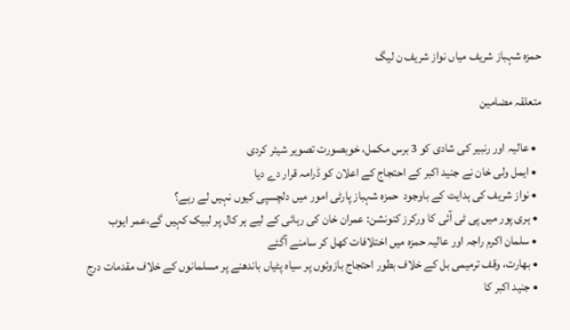حمزہ شہباز شریف میاں نواز شریف ن لیگ

متعلقہ مضامین

  • عالیہ اور رنبیر کی شادی کو 3 برس مکمل، خوبصورت تصویر شیئر کردی
  • ایمل ولی خان نے جنید اکبر کے احتجاج کے اعلان کو ڈرامہ قرار دے دیا
  • نواز شریف کی ہدایت کے باوجود  حمزہ شہباز پارٹی امور میں دلچسپی کیوں نہیں لے رہے؟
  • ہری پور میں پی ٹی آئی کا ورکرز کنونشن: عمران خان کی رہائی کے لیے ہر کال پر لبیک کہیں گے،عمر ایوب
  • سلمان اکرم راجہ اور عالیہ حمزہ میں اختلافات کھل کر سامنے آگئے
  • بھارت، وقف ترمیمی بل کے خلاف بطور احتجاج بازوئوں پر سیاہ پٹیاں باندھنے پر مسلمانوں کے خلاف مقدمات درج
  • جنید اکبر کا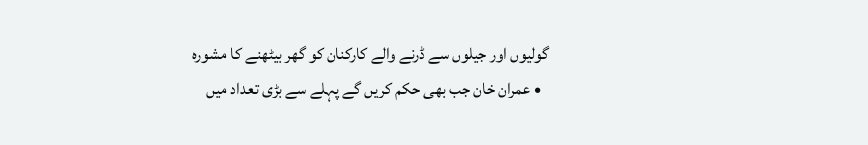گولیوں اور جیلوں سے ڈرنے والے کارکنان کو گھر بیٹھنے کا مشورہ
  • عمران خان جب بھی حکم کریں گے پہلے سے بڑی تعداد میں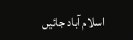اسلام آباد جائیں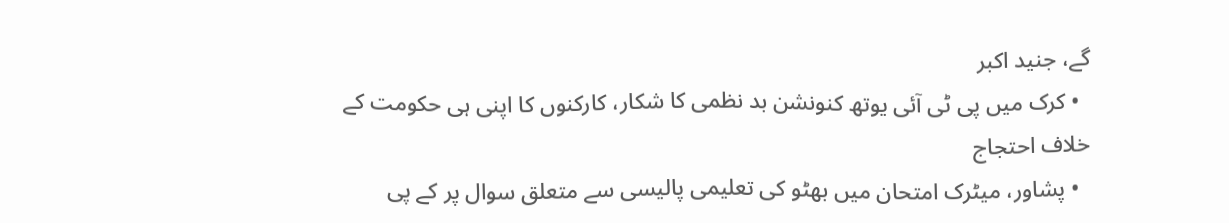گے، جنید اکبر
  • کرک میں پی ٹی آئی یوتھ کنونشن بد نظمی کا شکار، کارکنوں کا اپنی ہی حکومت کے خلاف احتجاج
  • پشاور، میٹرک امتحان میں بھٹو کی تعلیمی پالیسی سے متعلق سوال پر کے پی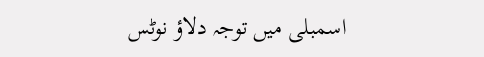اسمبلی میں توجہ دلاؤ نوٹس